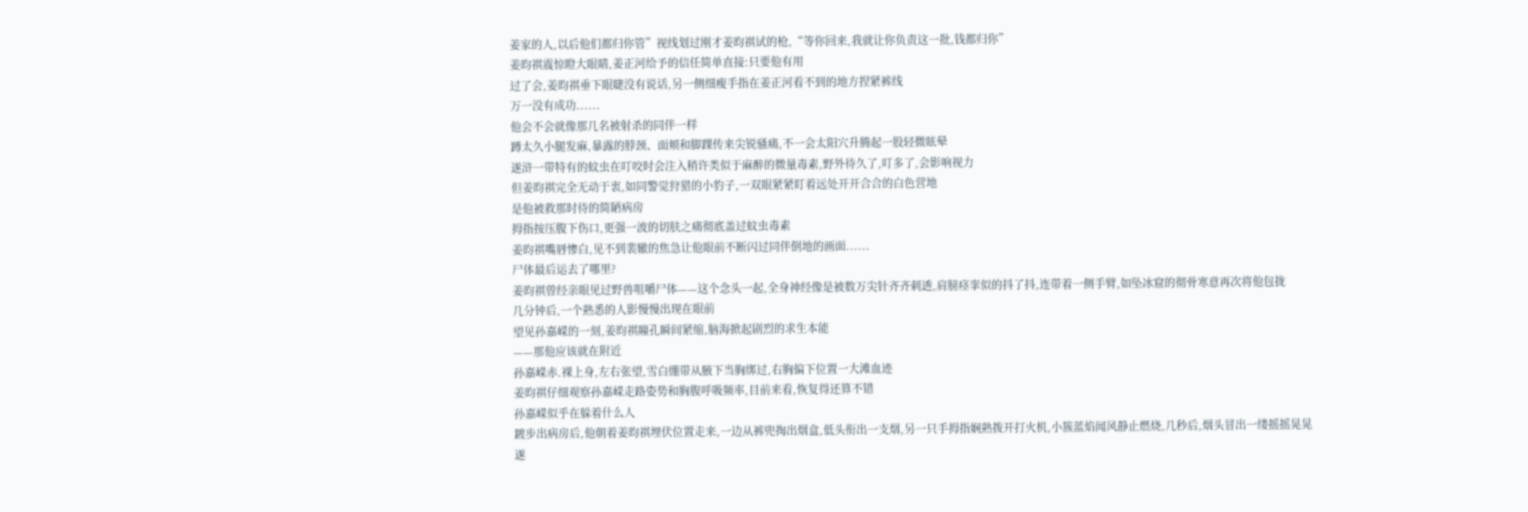姜家的人,以后他们都归你管”视线划过刚才姜昀祺试的枪,“等你回来,我就让你负责这一批,钱都归你”
姜昀祺震惊瞪大眼睛,姜正河给予的信任简单直接:只要他有用
过了会,姜昀祺垂下眼睫没有说话,另一侧细瘦手指在姜正河看不到的地方捏紧裤线
万一没有成功......
他会不会就像那几名被射杀的同伴一样
蹲太久小腿发麻,暴露的脖颈、面颊和脚踝传来尖锐骚痛,不一会太阳穴升腾起一股轻微眩晕
遂浒一带特有的蚊虫在叮咬时会注入稍许类似于麻醉的微量毒素,野外待久了,叮多了,会影响视力
但姜昀祺完全无动于衷,如同警觉狩猎的小豹子,一双眼紧紧盯着远处开开合合的白色营地
是他被救那时待的简陋病房
拇指按压腹下伤口,更强一波的切肤之痛彻底盖过蚊虫毒素
姜昀祺嘴唇惨白,见不到裴辙的焦急让他眼前不断闪过同伴倒地的画面......
尸体最后运去了哪里?
姜昀祺曾经亲眼见过野兽咀嚼尸体——这个念头一起,全身神经像是被数万尖针齐齐刺透,肩膀痉挛似的抖了抖,连带着一侧手臂,如坠冰窟的彻骨寒意再次将他包拢
几分钟后,一个熟悉的人影慢慢出现在眼前
望见孙嘉嵘的一刻,姜昀祺瞳孔瞬间紧缩,脑海掀起剧烈的求生本能
——那他应该就在附近
孙嘉嵘赤.裸上身,左右张望,雪白绷带从腋下当胸绑过,右胸偏下位置一大滩血迹
姜昀祺仔细观察孙嘉嵘走路姿势和胸腹呼吸频率,目前来看,恢复得还算不错
孙嘉嵘似乎在躲着什么人
踱步出病房后,他朝着姜昀祺埋伏位置走来,一边从裤兜掏出烟盒,低头衔出一支烟,另一只手拇指娴熟拨开打火机,小簇蓝焰闻风静止燃烧,几秒后,烟头冒出一缕摇摇晃晃
遂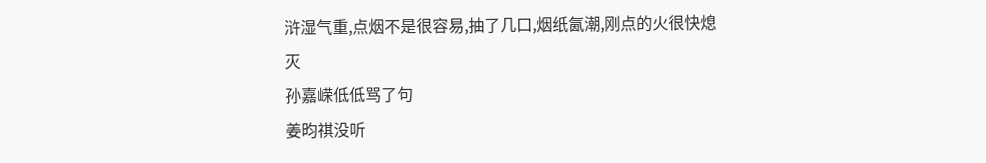浒湿气重,点烟不是很容易,抽了几口,烟纸氤潮,刚点的火很快熄灭
孙嘉嵘低低骂了句
姜昀祺没听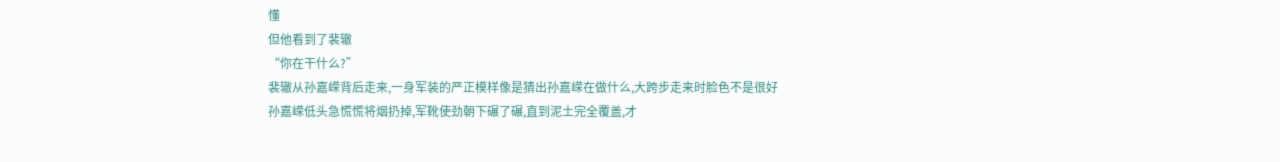懂
但他看到了裴辙
“你在干什么?”
裴辙从孙嘉嵘背后走来,一身军装的严正模样像是猜出孙嘉嵘在做什么,大跨步走来时脸色不是很好
孙嘉嵘低头急慌慌将烟扔掉,军靴使劲朝下碾了碾,直到泥土完全覆盖,才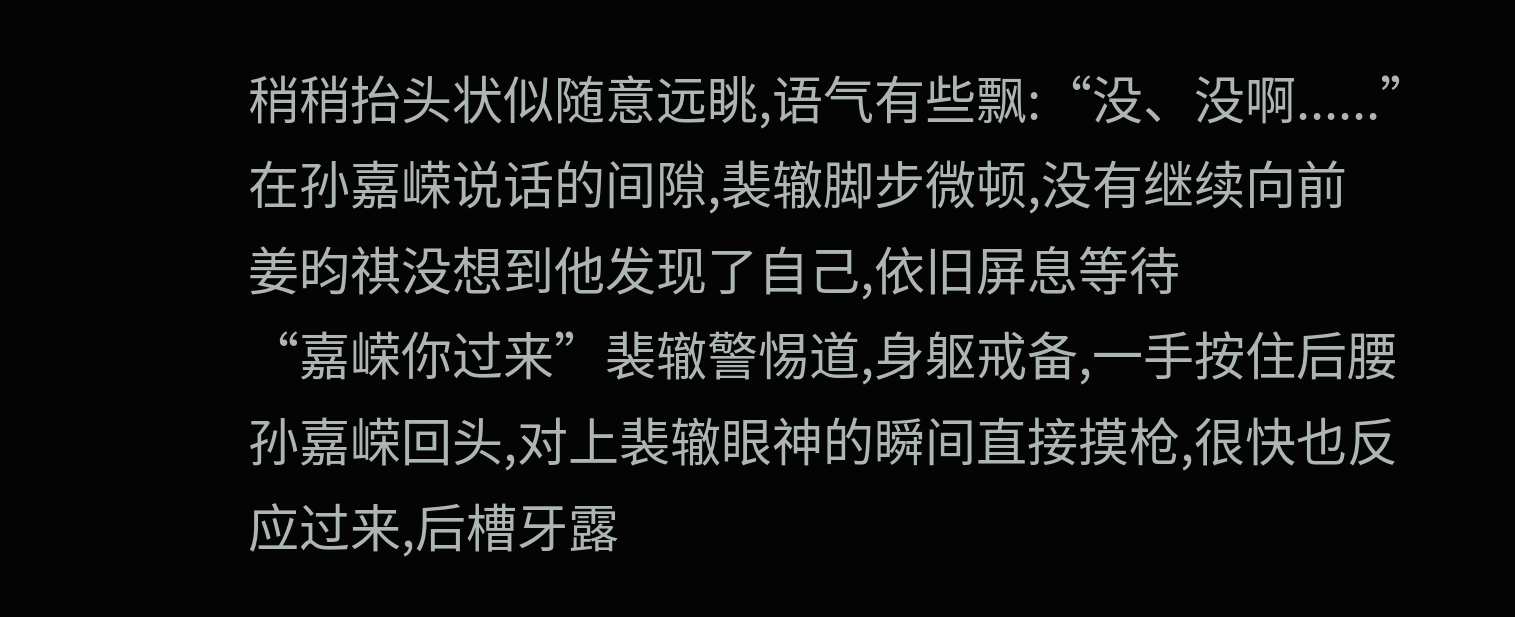稍稍抬头状似随意远眺,语气有些飘:“没、没啊......”
在孙嘉嵘说话的间隙,裴辙脚步微顿,没有继续向前
姜昀祺没想到他发现了自己,依旧屏息等待
“嘉嵘你过来”裴辙警惕道,身躯戒备,一手按住后腰
孙嘉嵘回头,对上裴辙眼神的瞬间直接摸枪,很快也反应过来,后槽牙露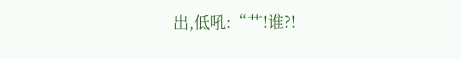出,低吼:“艹!谁?!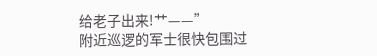给老子出来!艹——”
附近巡逻的军士很快包围过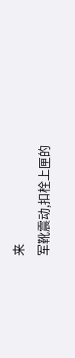来
军靴震动,扣栓上匣的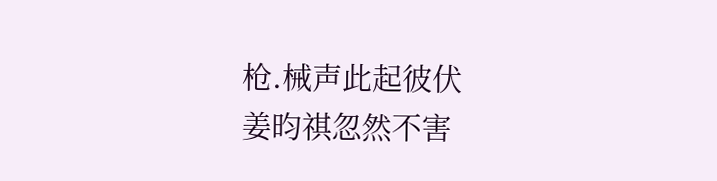枪.械声此起彼伏
姜昀祺忽然不害